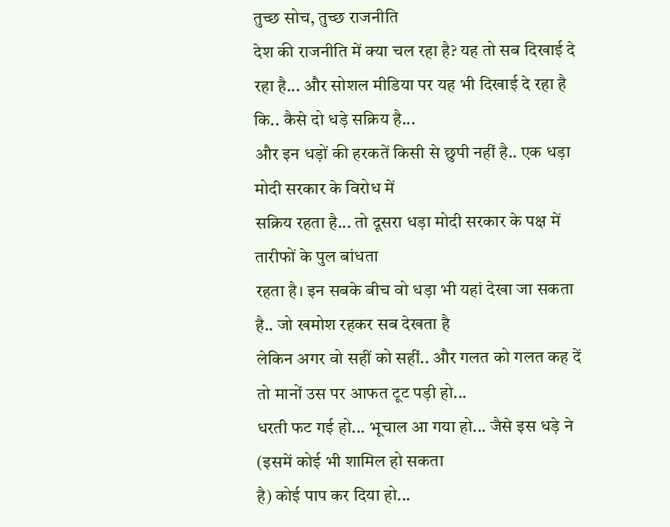तुच्छ सोच, तुच्छ राजनीति
देश की राजनीति में क्या चल रहा है? यह तो सब दिखाई दे
रहा है... और सोशल मीडिया पर यह भी दिखाई दे रहा है कि.. कैसे दो धड़े सक्रिय है...
और इन धड़ों की हरकतें किसी से छुपी नहीं है.. एक धड़ा मोदी सरकार के विरोध में
सक्रिय रहता है... तो दूसरा धड़ा मोदी सरकार के पक्ष में तारीफों के पुल बांधता
रहता है। इन सबके बीच वो धड़ा भी यहां देखा जा सकता है.. जो खमोश रहकर सब देखता है
लेकिन अगर वो सहीं को सहीं.. और गलत को गलत कह दें तो मानों उस पर आफत टूट पड़ी हो...
धरती फट गई हो... भूचाल आ गया हो... जैसे इस धड़े ने (इसमें कोई भी शामिल हो सकता
है) कोई पाप कर दिया हो...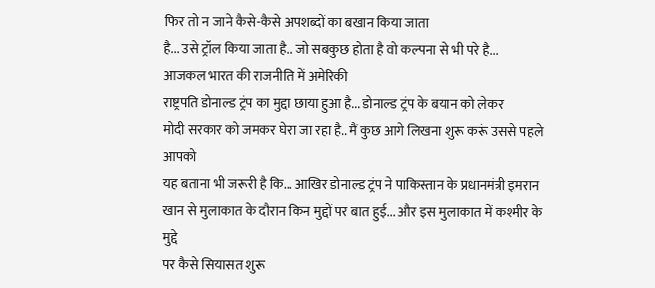फिर तो न जाने कैसे-कैसे अपशब्दों का बखान किया जाता
है... उसे ट्रॉल किया जाता है.. जो सबकुछ होता है वो कल्पना से भी परे है...
आजकल भारत की राजनीति में अमेरिकी
राष्ट्रपति डोनाल्ड ट्रंप का मुद्दा छाया हुआ है... डोनाल्ड ट्रंप के बयान को लेकर
मोदी सरकार को जमकर घेरा जा रहा है.. मैं कुछ आगे लिखना शुरू करूं उससे पहले आपको
यह बताना भी जरूरी है कि... आखिर डोनाल्ड ट्रंप ने पाकिस्तान के प्रधानमंत्री इमरान
खान से मुलाकात के दौरान किन मुद्दों पर बात हुई... और इस मुलाकात में कश्मीर के मुद्दे
पर कैसे सियासत शुरू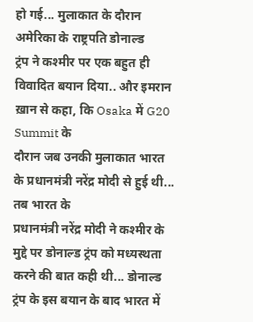हो गई... मुलाकात के दौरान अमेरिका के राष्ट्रपति डोनाल्ड
ट्रंप ने कश्मीर पर एक बहुत ही विवादित बयान दिया.. और इमरान ख़ान से कहा, कि Osaka में G20
Summit के
दौरान जब उनकी मुलाकात भारत के प्रधानमंत्री नरेंद्र मोदी से हुई थी... तब भारत के
प्रधानमंत्री नरेंद्र मोदी ने कश्मीर के मुद्दे पर डोनाल्ड ट्रंप को मध्यस्थता
करने की बात कही थी... डोनाल्ड ट्रंप के इस बयान के बाद भारत में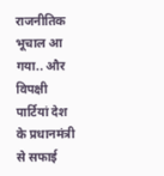राजनीतिक भूचाल आ गया.. और विपक्षी
पार्टियां देश के प्रधानमंत्री से सफाई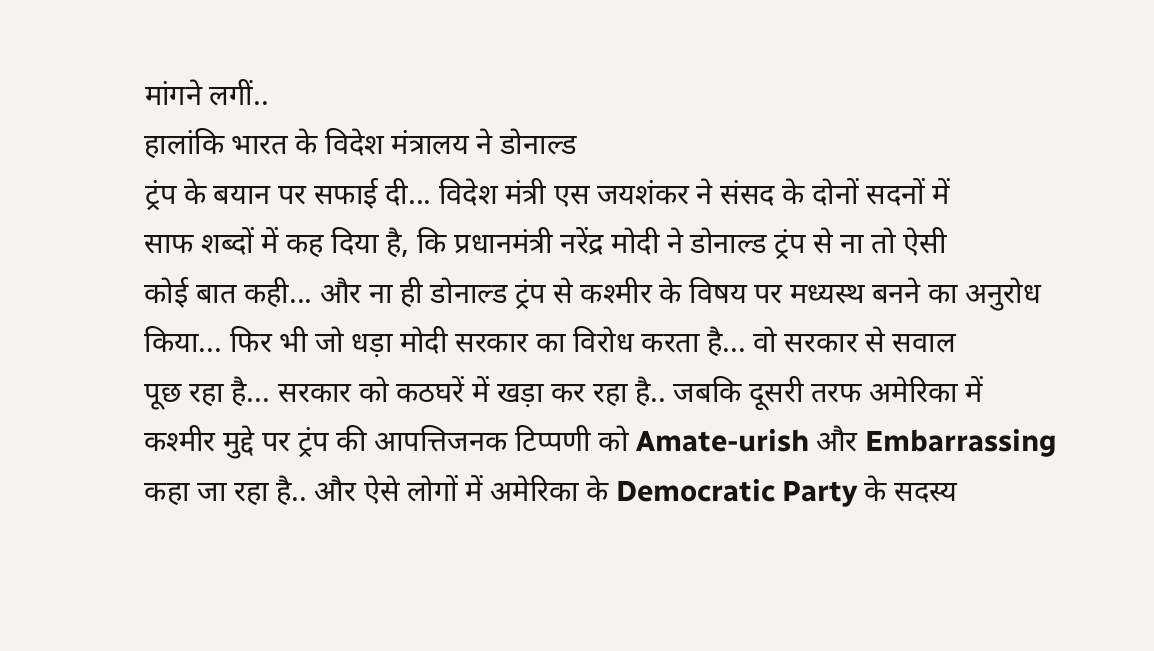मांगने लगीं..
हालांकि भारत के विदेश मंत्रालय ने डोनाल्ड
ट्रंप के बयान पर सफाई दी... विदेश मंत्री एस जयशंकर ने संसद के दोनों सदनों में
साफ शब्दों में कह दिया है, कि प्रधानमंत्री नरेंद्र मोदी ने डोनाल्ड ट्रंप से ना तो ऐसी
कोई बात कही... और ना ही डोनाल्ड ट्रंप से कश्मीर के विषय पर मध्यस्थ बनने का अनुरोध
किया... फिर भी जो धड़ा मोदी सरकार का विरोध करता है... वो सरकार से सवाल
पूछ रहा है... सरकार को कठघरें में खड़ा कर रहा है.. जबकि दूसरी तरफ अमेरिका में
कश्मीर मुद्दे पर ट्रंप की आपत्तिजनक टिप्पणी को Amate-urish और Embarrassing कहा जा रहा है.. और ऐसे लोगों में अमेरिका के Democratic Party के सदस्य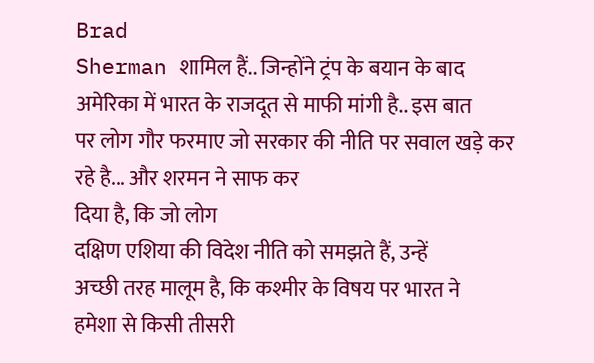Brad
Sherman शामिल हैं.. जिन्होंने ट्रंप के बयान के बाद अमेरिका में भारत के राजदूत से माफी मांगी है.. इस बात
पर लोग गौर फरमाए जो सरकार की नीति पर सवाल खड़े कर रहे है... और शरमन ने साफ कर
दिया है, कि जो लोग
दक्षिण एशिया की विदेश नीति को समझते हैं, उन्हें
अच्छी तरह मालूम है, कि कश्मीर के विषय पर भारत ने
हमेशा से किसी तीसरी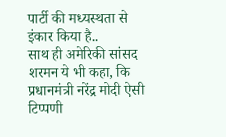पार्टी की मध्यस्थता से इंकार किया है..
साथ ही अमेरिकी सांसद शरमन ये भी कहा, कि प्रधानमंत्री नरेंद्र मोदी ऐसी
टिप्पणी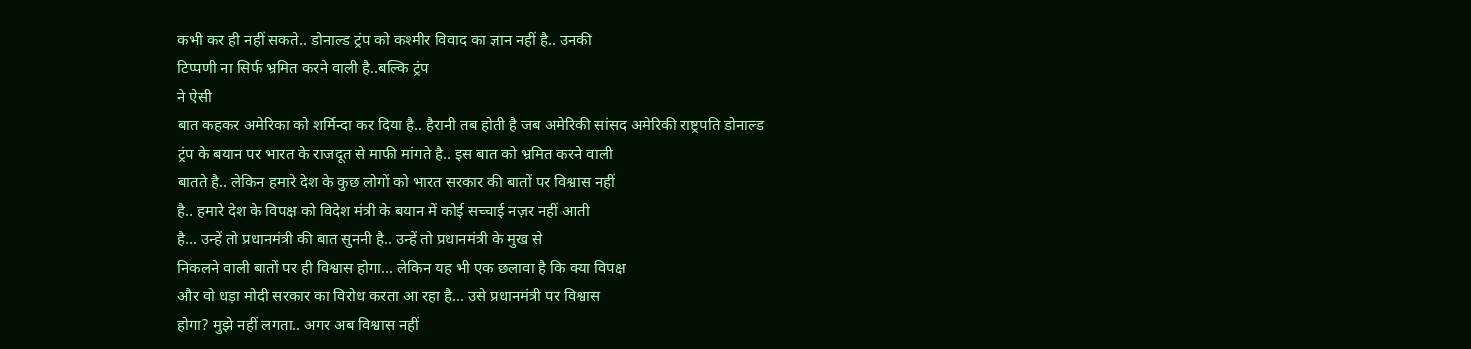कभी कर ही नहीं सकते.. डोनाल्ड ट्रंप को कश्मीर विवाद का ज्ञान नहीं है.. उनकी
टिप्पणी ना सिर्फ भ्रमित करने वाली है..बल्कि ट्रंप
ने ऐसी
बात कहकर अमेरिका को शर्मिन्दा कर दिया है.. हैरानी तब होती है जब अमेरिकी सांसद अमेरिकी राष्ट्रपति डोनाल्ड
ट्रंप के बयान पर भारत के राजदूत से माफी मांगते है.. इस बात को भ्रमित करने वाली
बातते है.. लेकिन हमारे देश के कुछ लोगों को भारत सरकार की बातों पर विश्वास नहीं
है.. हमारे देश के विपक्ष को विदेश मंत्री के बयान में कोई सच्चाई नज़र नहीं आती
है... उन्हें तो प्रधानमंत्री की बात सुननी है.. उन्हें तो प्रधानमंत्री के मुख से
निकलने वाली बातों पर ही विश्वास होगा... लेकिन यह भी एक छलावा है कि क्या विपक्ष
और वो धड़ा मोदी सरकार का विरोध करता आ रहा है... उसे प्रधानमंत्री पर विश्वास
होगा? मुझे नहीं लगता.. अगर अब विश्वास नहीं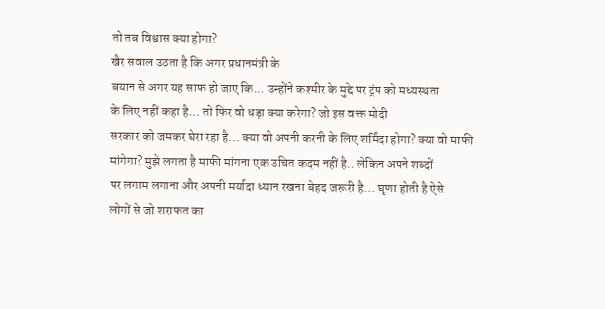तो तब विश्वास क्या होगा?
खैर सवाल उठता है कि अगर प्रधानमंत्री के
बयान से अगर यह साफ हो जाए कि... उन्होंने कश्मीर के मुद्दे पर ट्रंप को मध्यस्थता
के लिए नहीं कहा है… तो फिर वो धड़ा क्या करेगा? जो इस वक्त मोदी
सरकार को जमकर घेरा रहा है... क्या वो अपनी करनी के लिए शर्मिंदा होगा? क्या वो माफी
मांगेगा? मुझे लगता है माफी मांगना एक उचित कदम नहीं है.. लेकिन अपने शब्दों
पर लगाम लगाना और अपनी मर्यादा ध्यान रखना बेहद जरूरी है... घृणा होती है ऐसे
लोगों से जो शराफत का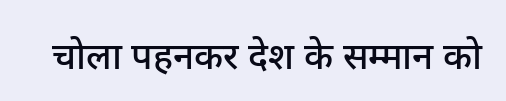चोला पहनकर देश के सम्मान को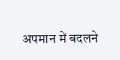अपमान में बदलने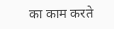का काम करते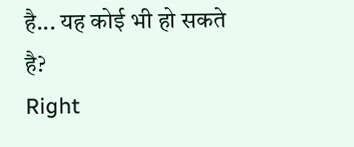है... यह कोई भी हो सकते है?
Right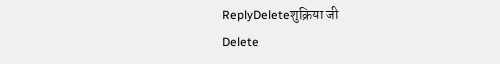ReplyDeleteशुक्रिया जी
Delete